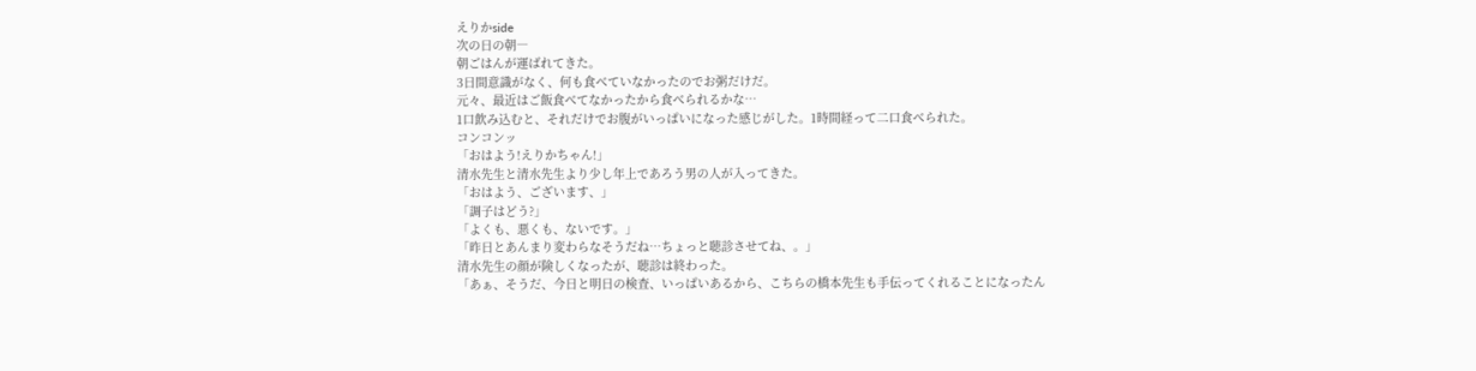えりかside
次の日の朝―
朝ごはんが運ばれてきた。
3日間意識がなく、何も食べていなかったのでお粥だけだ。
元々、最近はご飯食べてなかったから食べられるかな…
1口飲み込むと、それだけでお腹がいっぱいになった感じがした。1時間経って二口食べられた。
コンコンッ
「おはよう!えりかちゃん!」
清水先生と清水先生より少し年上であろう男の人が入ってきた。
「おはよう、ございます、」
「調子はどう?」
「よくも、悪くも、ないです。」
「昨日とあんまり変わらなそうだね…ちょっと聴診させてね、。」
清水先生の顔が険しくなったが、聴診は終わった。
「あぁ、そうだ、今日と明日の検査、いっぱいあるから、こちらの橋本先生も手伝ってくれることになったん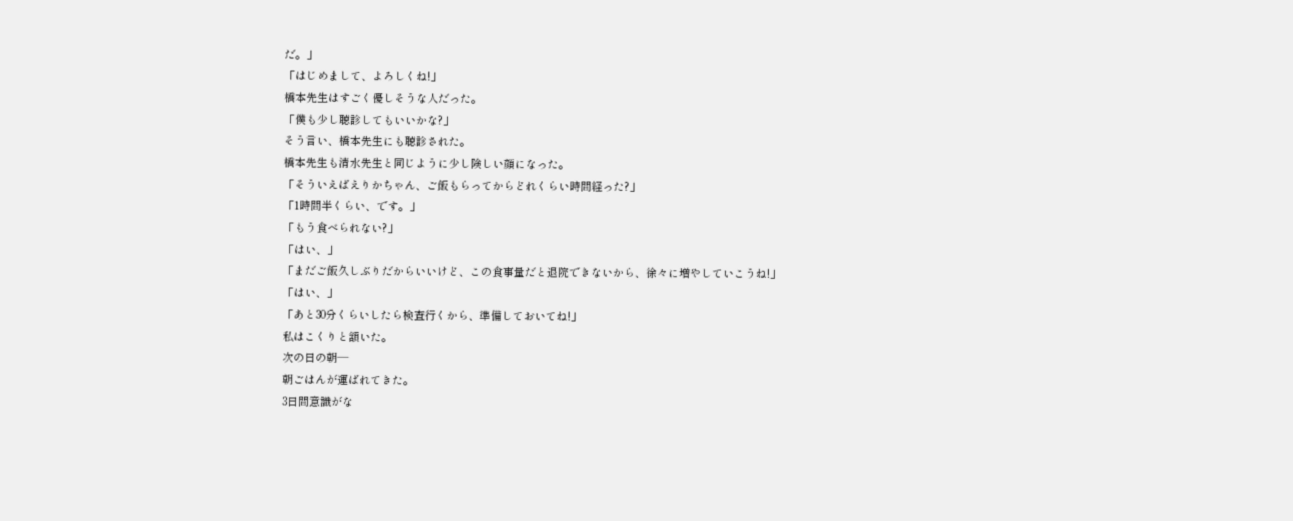だ。」
「はじめまして、よろしくね!」
橋本先生はすごく優しそうな人だった。
「僕も少し聴診してもいいかな?」
そう言い、橋本先生にも聴診された。
橋本先生も清水先生と同じように少し険しい顔になった。
「そういえばえりかちゃん、ご飯もらってからどれくらい時間経った?」
「1時間半くらい、です。」
「もう食べられない?」
「はい、」
「まだご飯久しぶりだからいいけど、この食事量だと退院できないから、徐々に増やしていこうね!」
「はい、」
「あと30分くらいしたら検査行くから、準備しておいてね!」
私はこくりと頷いた。
次の日の朝―
朝ごはんが運ばれてきた。
3日間意識がな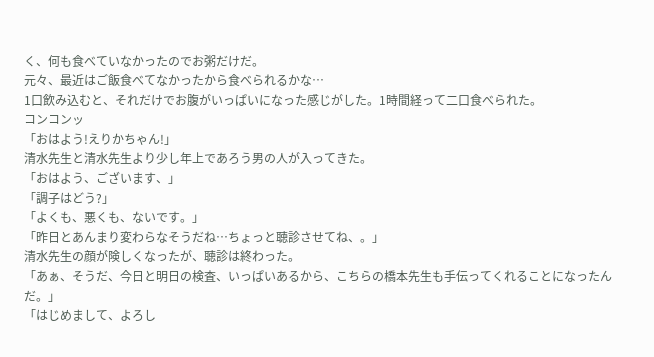く、何も食べていなかったのでお粥だけだ。
元々、最近はご飯食べてなかったから食べられるかな…
1口飲み込むと、それだけでお腹がいっぱいになった感じがした。1時間経って二口食べられた。
コンコンッ
「おはよう!えりかちゃん!」
清水先生と清水先生より少し年上であろう男の人が入ってきた。
「おはよう、ございます、」
「調子はどう?」
「よくも、悪くも、ないです。」
「昨日とあんまり変わらなそうだね…ちょっと聴診させてね、。」
清水先生の顔が険しくなったが、聴診は終わった。
「あぁ、そうだ、今日と明日の検査、いっぱいあるから、こちらの橋本先生も手伝ってくれることになったんだ。」
「はじめまして、よろし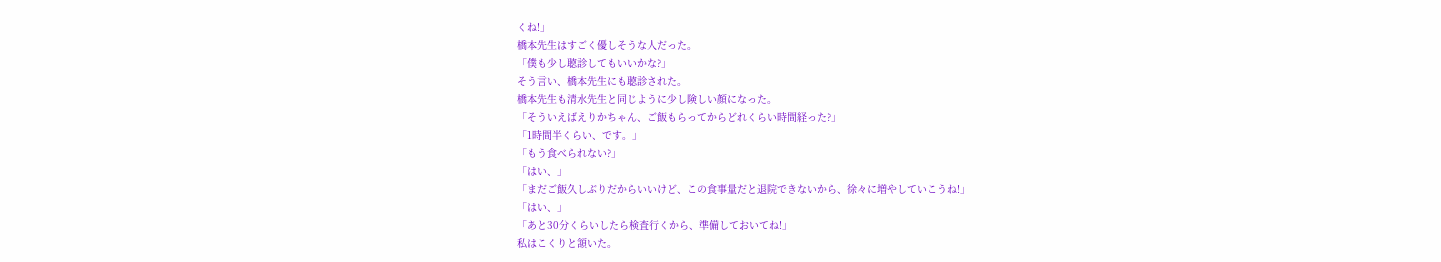くね!」
橋本先生はすごく優しそうな人だった。
「僕も少し聴診してもいいかな?」
そう言い、橋本先生にも聴診された。
橋本先生も清水先生と同じように少し険しい顔になった。
「そういえばえりかちゃん、ご飯もらってからどれくらい時間経った?」
「1時間半くらい、です。」
「もう食べられない?」
「はい、」
「まだご飯久しぶりだからいいけど、この食事量だと退院できないから、徐々に増やしていこうね!」
「はい、」
「あと30分くらいしたら検査行くから、準備しておいてね!」
私はこくりと頷いた。